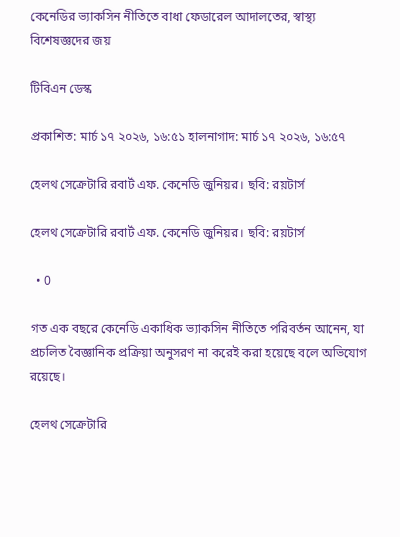কেনেডির ভ্যাকসিন নীতিতে বাধা ফেডারেল আদালতের, স্বাস্থ্য বিশেষজ্ঞদের জয়

টিবিএন ডেস্ক

প্রকাশিত: মার্চ ১৭ ২০২৬, ১৬:৫১ হালনাগাদ: মার্চ ১৭ ২০২৬, ১৬:৫৭

হেলথ সেক্রেটারি রবার্ট এফ. কেনেডি জুনিয়র। ছবি: রয়টার্স

হেলথ সেক্রেটারি রবার্ট এফ. কেনেডি জুনিয়র। ছবি: রয়টার্স

  • 0

গত এক বছরে কেনেডি একাধিক ভ্যাকসিন নীতিতে পরিবর্তন আনেন, যা প্রচলিত বৈজ্ঞানিক প্রক্রিয়া অনুসরণ না করেই করা হয়েছে বলে অভিযোগ রয়েছে।

হেলথ সেক্রেটারি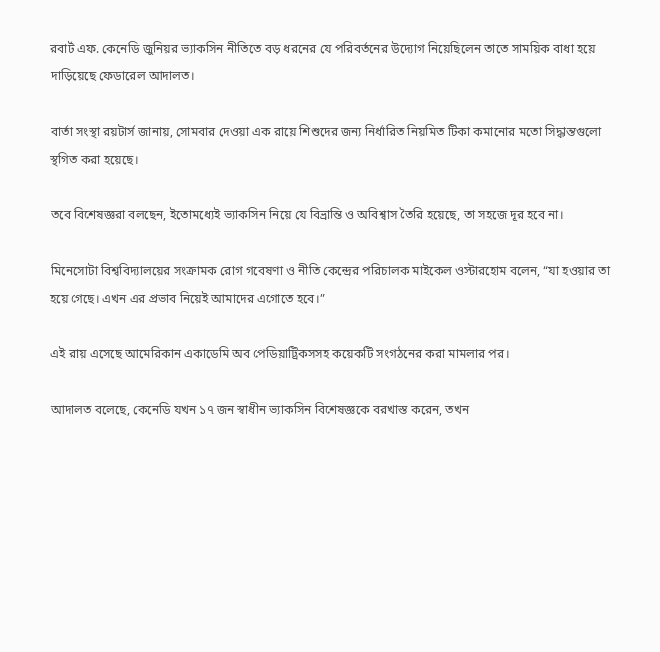রবার্ট এফ. কেনেডি জুনিয়র ভ্যাকসিন নীতিতে বড় ধরনের যে পরিবর্তনের উদ্যোগ নিয়েছিলেন তাতে সাময়িক বাধা হয়ে দাড়িয়েছে ফেডারেল আদালত।

বার্তা সংস্থা রয়টার্স জানায়, সোমবার দেওয়া এক রায়ে শিশুদের জন্য নির্ধারিত নিয়মিত টিকা কমানোর মতো সিদ্ধান্তগুলো স্থগিত করা হয়েছে।

তবে বিশেষজ্ঞরা বলছেন, ইতোমধ্যেই ভ্যাকসিন নিয়ে যে বিভ্রান্তি ও অবিশ্বাস তৈরি হয়েছে, তা সহজে দূর হবে না।

মিনেসোটা বিশ্ববিদ্যালয়ের সংক্রামক রোগ গবেষণা ও নীতি কেন্দ্রের পরিচালক মাইকেল ওস্টারহোম বলেন, “যা হওয়ার তা হয়ে গেছে। এখন এর প্রভাব নিয়েই আমাদের এগোতে হবে।”

এই রায় এসেছে আমেরিকান একাডেমি অব পেডিয়াট্রিকসসহ কয়েকটি সংগঠনের করা মামলার পর।

আদালত বলেছে, কেনেডি যখন ১৭ জন স্বাধীন ভ্যাকসিন বিশেষজ্ঞকে বরখাস্ত করেন, তখন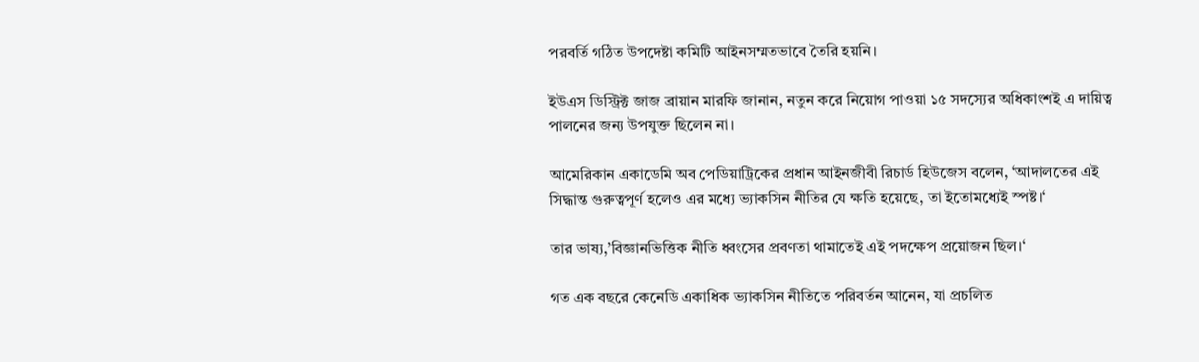পরবর্তি গঠিত উপদেষ্টা কমিটি আইনসম্মতভাবে তৈরি হয়নি।

ইউএস ডিস্ট্রিক্ট জাজ ব্রায়ান মারফি জানান, নতুন করে নিয়োগ পাওয়া ১৫ সদস্যের অধিকাংশই এ দায়িত্ব পালনের জন্য উপযুক্ত ছিলেন না।

আমেরিকান একাডেমি অব পেডিয়াট্রিকের প্রধান আইনজীবী রিচার্ড হিউজেস বলেন, ‘আদালতের এই সিদ্ধান্ত গুরুত্বপূর্ণ হলেও এর মধ্যে ভ্যাকসিন নীতির যে ক্ষতি হয়েছে, তা ইতোমধ্যেই স্পষ্ট।‘

তার ভাষ্য,’বিজ্ঞানভিত্তিক নীতি ধ্বংসের প্রবণতা থামাতেই এই পদক্ষেপ প্রয়োজন ছিল।‘

গত এক বছরে কেনেডি একাধিক ভ্যাকসিন নীতিতে পরিবর্তন আনেন, যা প্রচলিত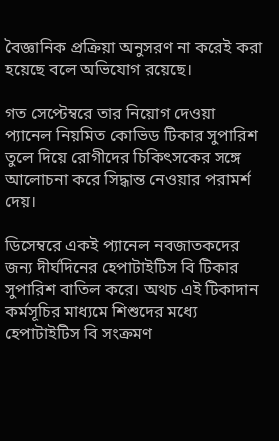বৈজ্ঞানিক প্রক্রিয়া অনুসরণ না করেই করা হয়েছে বলে অভিযোগ রয়েছে।

গত সেপ্টেম্বরে তার নিয়োগ দেওয়া প্যানেল নিয়মিত কোভিড টিকার সুপারিশ তুলে দিয়ে রোগীদের চিকিৎসকের সঙ্গে আলোচনা করে সিদ্ধান্ত নেওয়ার পরামর্শ দেয়।

ডিসেম্বরে একই প্যানেল নবজাতকদের জন্য দীর্ঘদিনের হেপাটাইটিস বি টিকার সুপারিশ বাতিল করে। অথচ এই টিকাদান কর্মসূচির মাধ্যমে শিশুদের মধ্যে হেপাটাইটিস বি সংক্রমণ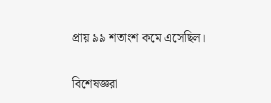প্রায় ৯৯ শতাংশ কমে এসেছিল।

বিশেষজ্ঞরা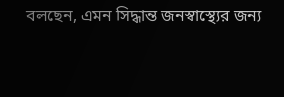বলছেন, এমন সিদ্ধান্ত জনস্বাস্থ্যের জন্য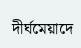দীর্ঘমেয়াদে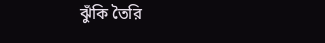ঝুঁকি তৈরি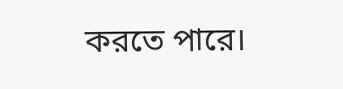করতে পারে।